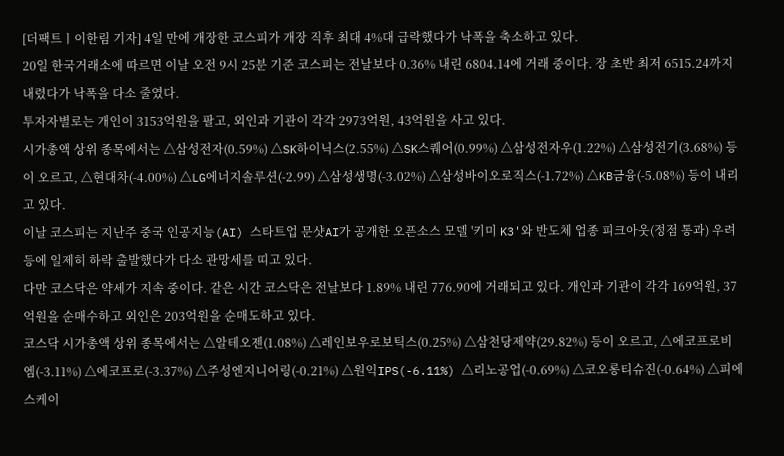[더팩트ㅣ이한림 기자] 4일 만에 개장한 코스피가 개장 직후 최대 4%대 급락했다가 낙폭을 축소하고 있다.
20일 한국거래소에 따르면 이날 오전 9시 25분 기준 코스피는 전날보다 0.36% 내린 6804.14에 거래 중이다. 장 초반 최저 6515.24까지 내렸다가 낙폭을 다소 줄였다.
투자자별로는 개인이 3153억원을 팔고, 외인과 기관이 각각 2973억원, 43억원을 사고 있다.
시가총액 상위 종목에서는 △삼성전자(0.59%) △SK하이닉스(2.55%) △SK스퀘어(0.99%) △삼성전자우(1.22%) △삼성전기(3.68%) 등이 오르고, △현대차(-4.00%) △LG에너지솔루션(-2.99) △삼성생명(-3.02%) △삼성바이오로직스(-1.72%) △KB금융(-5.08%) 등이 내리고 있다.
이날 코스피는 지난주 중국 인공지능(AI) 스타트업 문샷AI가 공개한 오픈소스 모델 '키미 K3'와 반도체 업종 피크아웃(정점 통과) 우려 등에 일제히 하락 출발했다가 다소 관망세를 띠고 있다.
다만 코스닥은 약세가 지속 중이다. 같은 시간 코스닥은 전날보다 1.89% 내린 776.90에 거래되고 있다. 개인과 기관이 각각 169억원, 37억원을 순매수하고 외인은 203억원을 순매도하고 있다.
코스닥 시가총액 상위 종목에서는 △알테오젠(1.08%) △레인보우로보틱스(0.25%) △삼천당제약(29.82%) 등이 오르고, △에코프로비엠(-3.11%) △에코프로(-3.37%) △주성엔지니어링(-0.21%) △원익IPS(-6.11%) △리노공업(-0.69%) △코오롱티슈진(-0.64%) △피에스케이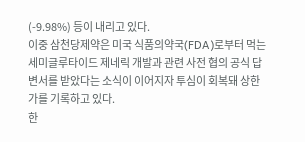(-9.98%) 등이 내리고 있다.
이중 삼천당제약은 미국 식품의약국(FDA)로부터 먹는 세미글루타이드 제네릭 개발과 관련 사전 협의 공식 답변서를 받았다는 소식이 이어지자 투심이 회복돼 상한가를 기록하고 있다.
한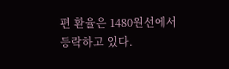편 환율은 1480원선에서 등락하고 있다.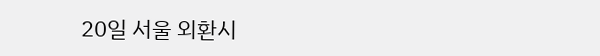20일 서울 외환시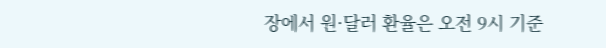장에서 원·달러 환율은 오전 9시 기준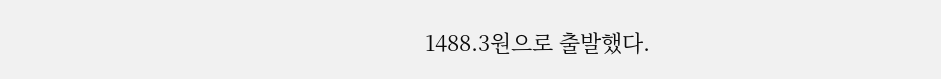1488.3원으로 출발했다.